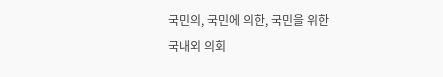국민의, 국민에 의한, 국민을 위한
국내외 의회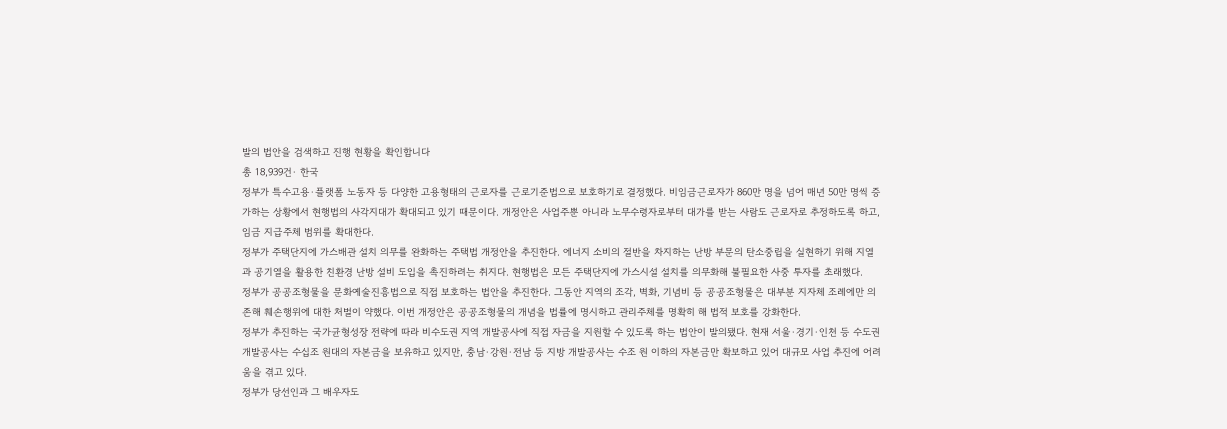발의 법안을 검색하고 진행 현황을 확인합니다
총 18,939건· 한국
정부가 특수고용·플랫폼 노동자 등 다양한 고용형태의 근로자를 근로기준법으로 보호하기로 결정했다. 비임금근로자가 860만 명을 넘어 매년 50만 명씩 증가하는 상황에서 현행법의 사각지대가 확대되고 있기 때문이다. 개정안은 사업주뿐 아니라 노무수령자로부터 대가를 받는 사람도 근로자로 추정하도록 하고, 임금 지급주체 범위를 확대한다.
정부가 주택단지에 가스배관 설치 의무를 완화하는 주택법 개정안을 추진한다. 에너지 소비의 절반을 차지하는 난방 부문의 탄소중립을 실현하기 위해 지열과 공기열을 활용한 친환경 난방 설비 도입을 촉진하려는 취지다. 현행법은 모든 주택단지에 가스시설 설치를 의무화해 불필요한 사중 투자를 초래했다.
정부가 공공조형물을 문화예술진흥법으로 직접 보호하는 법안을 추진한다. 그동안 지역의 조각, 벽화, 기념비 등 공공조형물은 대부분 지자체 조례에만 의존해 훼손행위에 대한 처벌이 약했다. 이번 개정안은 공공조형물의 개념을 법률에 명시하고 관리주체를 명확히 해 법적 보호를 강화한다.
정부가 추진하는 국가균형성장 전략에 따라 비수도권 지역 개발공사에 직접 자금을 지원할 수 있도록 하는 법안이 발의됐다. 현재 서울·경기·인천 등 수도권 개발공사는 수십조 원대의 자본금을 보유하고 있지만, 충남·강원·전남 등 지방 개발공사는 수조 원 이하의 자본금만 확보하고 있어 대규모 사업 추진에 어려움을 겪고 있다.
정부가 당선인과 그 배우자도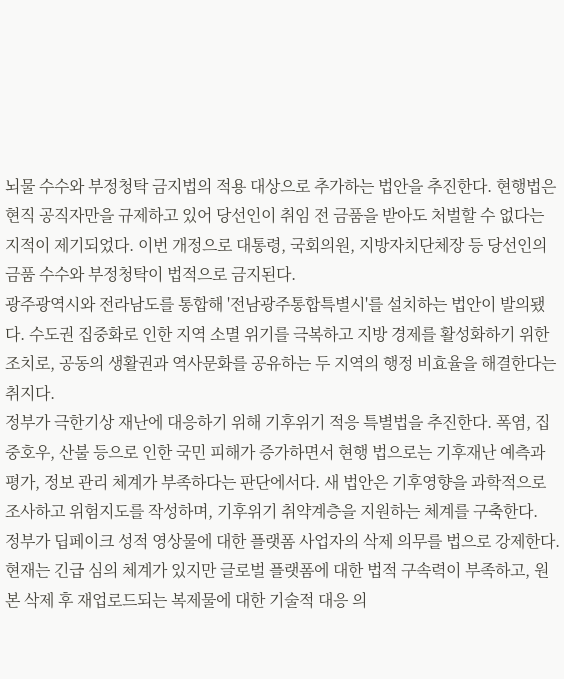뇌물 수수와 부정청탁 금지법의 적용 대상으로 추가하는 법안을 추진한다. 현행법은 현직 공직자만을 규제하고 있어 당선인이 취임 전 금품을 받아도 처벌할 수 없다는 지적이 제기되었다. 이번 개정으로 대통령, 국회의원, 지방자치단체장 등 당선인의 금품 수수와 부정청탁이 법적으로 금지된다.
광주광역시와 전라남도를 통합해 '전남광주통합특별시'를 설치하는 법안이 발의됐다. 수도권 집중화로 인한 지역 소멸 위기를 극복하고 지방 경제를 활성화하기 위한 조치로, 공동의 생활권과 역사문화를 공유하는 두 지역의 행정 비효율을 해결한다는 취지다.
정부가 극한기상 재난에 대응하기 위해 기후위기 적응 특별법을 추진한다. 폭염, 집중호우, 산불 등으로 인한 국민 피해가 증가하면서 현행 법으로는 기후재난 예측과 평가, 정보 관리 체계가 부족하다는 판단에서다. 새 법안은 기후영향을 과학적으로 조사하고 위험지도를 작성하며, 기후위기 취약계층을 지원하는 체계를 구축한다.
정부가 딥페이크 성적 영상물에 대한 플랫폼 사업자의 삭제 의무를 법으로 강제한다. 현재는 긴급 심의 체계가 있지만 글로벌 플랫폼에 대한 법적 구속력이 부족하고, 원본 삭제 후 재업로드되는 복제물에 대한 기술적 대응 의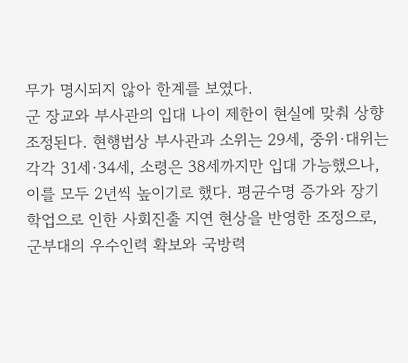무가 명시되지 않아 한계를 보였다.
군 장교와 부사관의 입대 나이 제한이 현실에 맞춰 상향 조정된다. 현행법상 부사관과 소위는 29세, 중위·대위는 각각 31세·34세, 소령은 38세까지만 입대 가능했으나, 이를 모두 2년씩 높이기로 했다. 평균수명 증가와 장기 학업으로 인한 사회진출 지연 현상을 반영한 조정으로, 군부대의 우수인력 확보와 국방력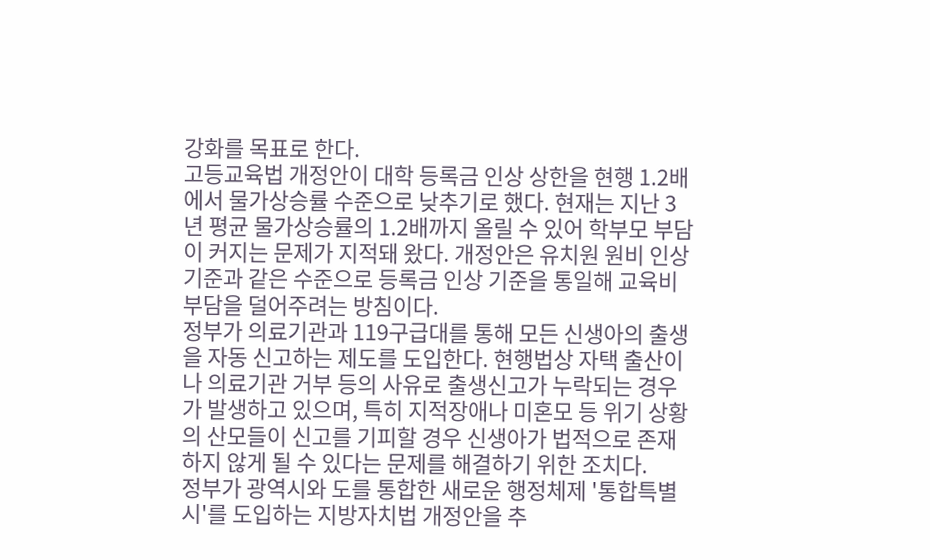강화를 목표로 한다.
고등교육법 개정안이 대학 등록금 인상 상한을 현행 1.2배에서 물가상승률 수준으로 낮추기로 했다. 현재는 지난 3년 평균 물가상승률의 1.2배까지 올릴 수 있어 학부모 부담이 커지는 문제가 지적돼 왔다. 개정안은 유치원 원비 인상 기준과 같은 수준으로 등록금 인상 기준을 통일해 교육비 부담을 덜어주려는 방침이다.
정부가 의료기관과 119구급대를 통해 모든 신생아의 출생을 자동 신고하는 제도를 도입한다. 현행법상 자택 출산이나 의료기관 거부 등의 사유로 출생신고가 누락되는 경우가 발생하고 있으며, 특히 지적장애나 미혼모 등 위기 상황의 산모들이 신고를 기피할 경우 신생아가 법적으로 존재하지 않게 될 수 있다는 문제를 해결하기 위한 조치다.
정부가 광역시와 도를 통합한 새로운 행정체제 '통합특별시'를 도입하는 지방자치법 개정안을 추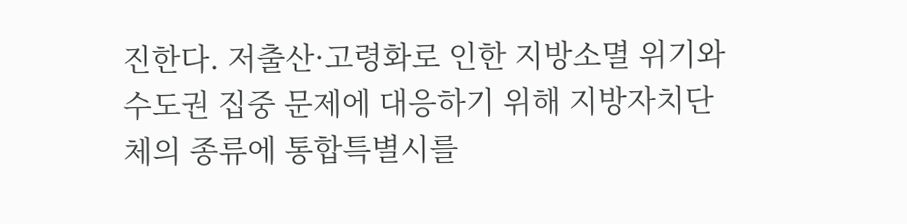진한다. 저출산·고령화로 인한 지방소멸 위기와 수도권 집중 문제에 대응하기 위해 지방자치단체의 종류에 통합특별시를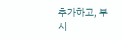추가하고, 부시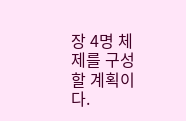장 4명 체제를 구성할 계획이다.